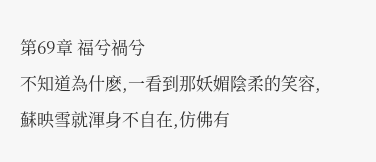第69章 福兮禍兮
不知道為什麽,一看到那妖媚陰柔的笑容,蘇映雪就渾身不自在,仿佛有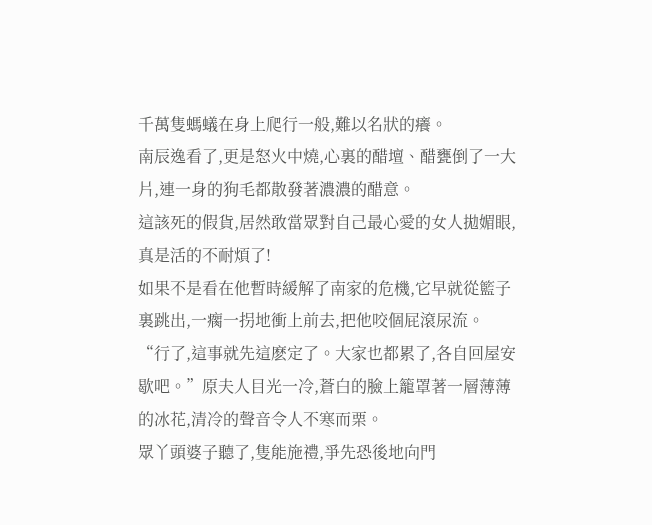千萬隻螞蟻在身上爬行一般,難以名狀的癢。
南辰逸看了,更是怒火中燒,心裏的醋壇、醋甕倒了一大片,連一身的狗毛都散發著濃濃的醋意。
這該死的假貨,居然敢當眾對自己最心愛的女人拋媚眼,真是活的不耐煩了!
如果不是看在他暫時緩解了南家的危機,它早就從籃子裏跳出,一瘸一拐地衝上前去,把他咬個屁滾尿流。
“行了,這事就先這麽定了。大家也都累了,各自回屋安歇吧。”原夫人目光一冷,蒼白的臉上籠罩著一層薄薄的冰花,清冷的聲音令人不寒而栗。
眾丫頭婆子聽了,隻能施禮,爭先恐後地向門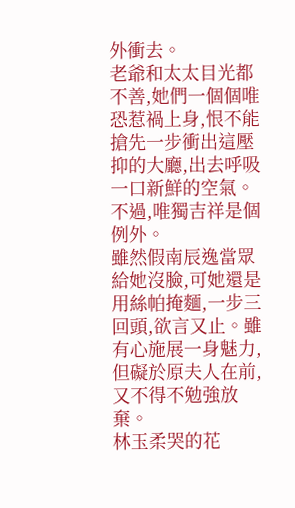外衝去。
老爺和太太目光都不善,她們一個個唯恐惹禍上身,恨不能搶先一步衝出這壓抑的大廳,出去呼吸一口新鮮的空氣。
不過,唯獨吉祥是個例外。
雖然假南辰逸當眾給她沒臉,可她還是用絲帕掩麵,一步三回頭,欲言又止。雖有心施展一身魅力,但礙於原夫人在前,又不得不勉強放棄。
林玉柔哭的花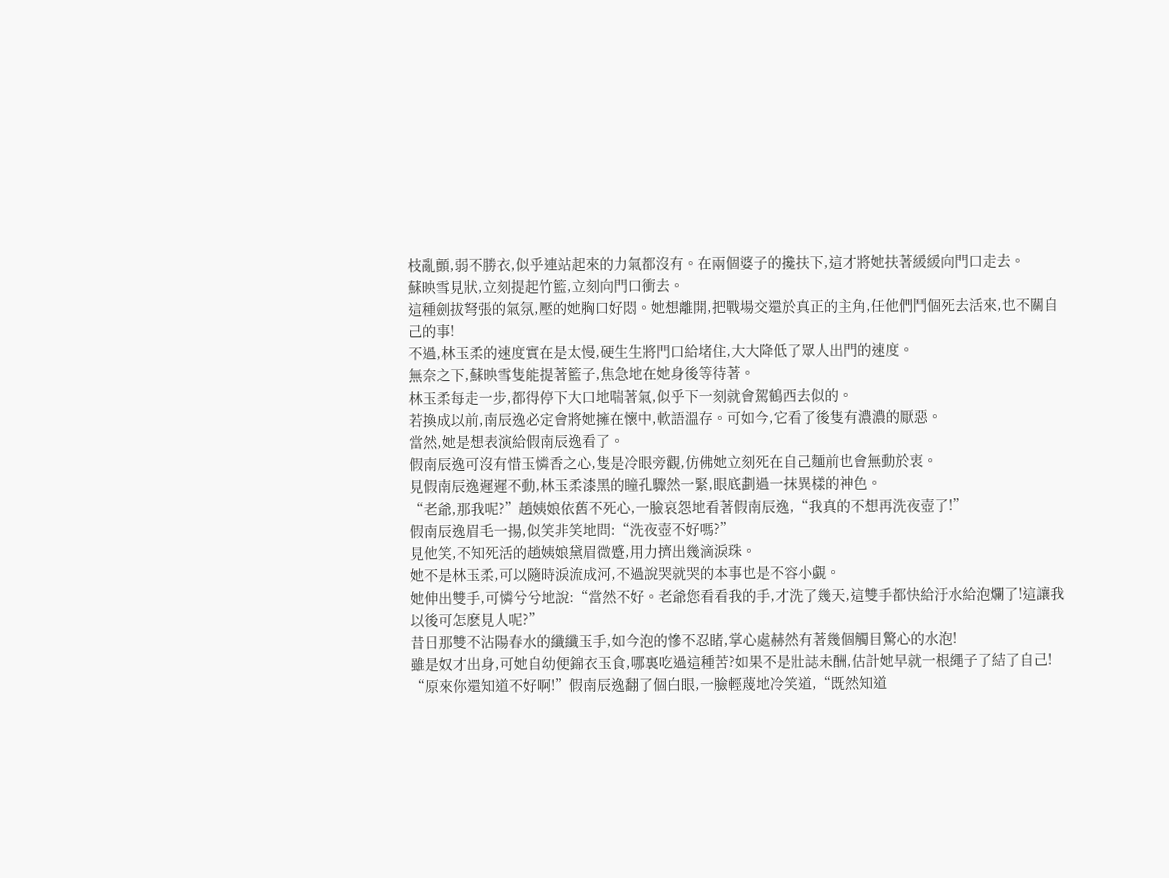枝亂顫,弱不勝衣,似乎連站起來的力氣都沒有。在兩個婆子的攙扶下,這才將她扶著緩緩向門口走去。
蘇映雪見狀,立刻提起竹籃,立刻向門口衝去。
這種劍拔弩張的氣氛,壓的她胸口好悶。她想離開,把戰場交還於真正的主角,任他們鬥個死去活來,也不關自己的事!
不過,林玉柔的速度實在是太慢,硬生生將門口給堵住,大大降低了眾人出門的速度。
無奈之下,蘇映雪隻能提著籃子,焦急地在她身後等待著。
林玉柔每走一步,都得停下大口地喘著氣,似乎下一刻就會駕鶴西去似的。
若換成以前,南辰逸必定會將她擁在懷中,軟語溫存。可如今,它看了後隻有濃濃的厭惡。
當然,她是想表演給假南辰逸看了。
假南辰逸可沒有惜玉憐香之心,隻是冷眼旁觀,仿佛她立刻死在自己麵前也會無動於衷。
見假南辰逸遲遲不動,林玉柔漆黑的瞳孔驟然一緊,眼底劃過一抹異樣的神色。
“老爺,那我呢?”趙姨娘依舊不死心,一臉哀怨地看著假南辰逸,“我真的不想再洗夜壺了!”
假南辰逸眉毛一揚,似笑非笑地問:“洗夜壺不好嗎?”
見他笑,不知死活的趙姨娘黛眉微蹙,用力擠出幾滴淚珠。
她不是林玉柔,可以隨時淚流成河,不過說哭就哭的本事也是不容小覷。
她伸出雙手,可憐兮兮地說:“當然不好。老爺您看看我的手,才洗了幾天,這雙手都快給汙水給泡爛了!這讓我以後可怎麽見人呢?”
昔日那雙不沾陽春水的纖纖玉手,如今泡的慘不忍睹,掌心處赫然有著幾個觸目驚心的水泡!
雖是奴才出身,可她自幼便錦衣玉食,哪裏吃過這種苦?如果不是壯誌未酬,估計她早就一根繩子了結了自己!
“原來你還知道不好啊!”假南辰逸翻了個白眼,一臉輕蔑地冷笑道,“既然知道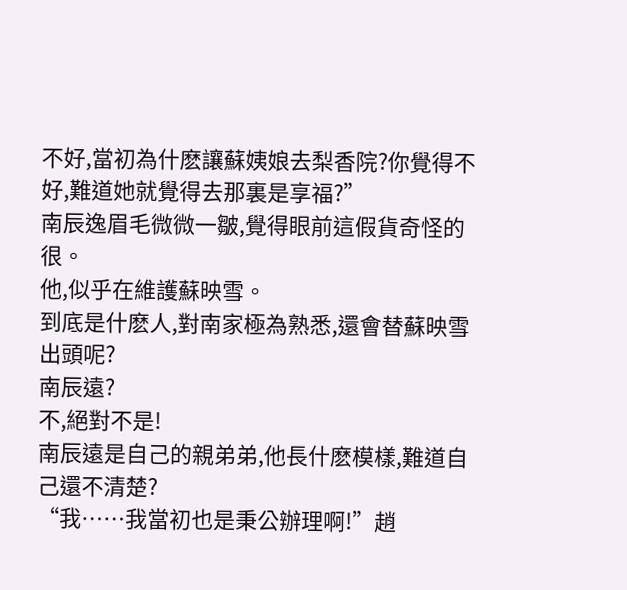不好,當初為什麽讓蘇姨娘去梨香院?你覺得不好,難道她就覺得去那裏是享福?”
南辰逸眉毛微微一皺,覺得眼前這假貨奇怪的很。
他,似乎在維護蘇映雪。
到底是什麽人,對南家極為熟悉,還會替蘇映雪出頭呢?
南辰遠?
不,絕對不是!
南辰遠是自己的親弟弟,他長什麽模樣,難道自己還不清楚?
“我……我當初也是秉公辦理啊!”趙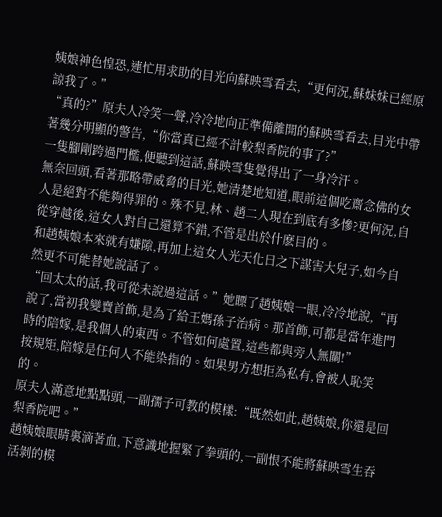姨娘神色惶恐,連忙用求助的目光向蘇映雪看去,“更何況,蘇妹妹已經原諒我了。”
“真的?”原夫人冷笑一聲,冷冷地向正準備離開的蘇映雪看去,目光中帶著幾分明顯的警告,“你當真已經不計較梨香院的事了?”
一隻腳剛跨過門檻,便聽到這話,蘇映雪隻覺得出了一身冷汗。
無奈回頭,看著那略帶威脅的目光,她清楚地知道,眼前這個吃齋念佛的女人是絕對不能夠得罪的。殊不見,林、趙二人現在到底有多慘?更何況,自從穿越後,這女人對自己還算不錯,不管是出於什麽目的。
和趙姨娘本來就有嫌隙,再加上這女人光天化日之下謀害大兒子,如今自然更不可能替她說話了。
“回太太的話,我可從未說過這話。”她瞟了趙姨娘一眼,冷冷地說,“再說了,當初我變賣首飾,是為了給王媽孫子治病。那首飾,可都是當年進門時的陪嫁,是我個人的東西。不管如何處置,這些都與旁人無關!”
按規矩,陪嫁是任何人不能染指的。如果男方想拒為私有,會被人恥笑的。
原夫人滿意地點點頭,一副孺子可教的模樣:“既然如此,趙姨娘,你還是回梨香院吧。”
趙姨娘眼睛裏滴著血,下意識地握緊了拳頭的,一副恨不能將蘇映雪生吞活剝的模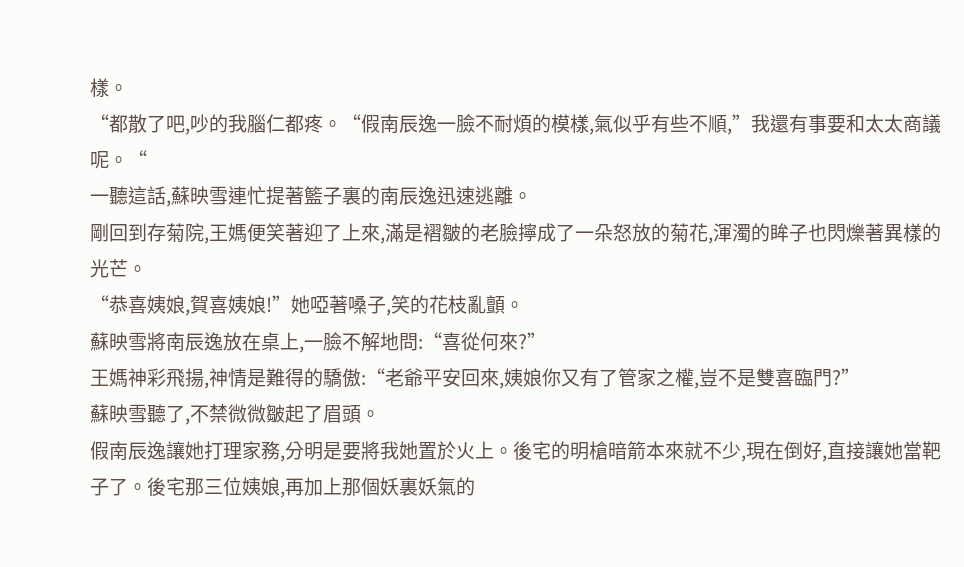樣。
“都散了吧,吵的我腦仁都疼。“假南辰逸一臉不耐煩的模樣,氣似乎有些不順,”我還有事要和太太商議呢。“
一聽這話,蘇映雪連忙提著籃子裏的南辰逸迅速逃離。
剛回到存菊院,王媽便笑著迎了上來,滿是褶皺的老臉擰成了一朵怒放的菊花,渾濁的眸子也閃爍著異樣的光芒。
“恭喜姨娘,賀喜姨娘!”她啞著嗓子,笑的花枝亂顫。
蘇映雪將南辰逸放在桌上,一臉不解地問:“喜從何來?”
王媽神彩飛揚,神情是難得的驕傲:“老爺平安回來,姨娘你又有了管家之權,豈不是雙喜臨門?”
蘇映雪聽了,不禁微微皺起了眉頭。
假南辰逸讓她打理家務,分明是要將我她置於火上。後宅的明槍暗箭本來就不少,現在倒好,直接讓她當靶子了。後宅那三位姨娘,再加上那個妖裏妖氣的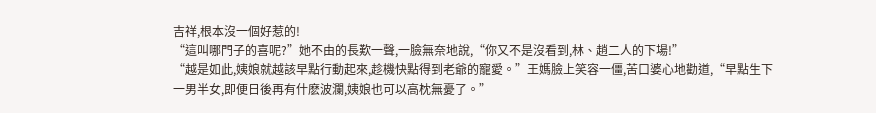吉祥,根本沒一個好惹的!
“這叫哪門子的喜呢?”她不由的長歎一聲,一臉無奈地說,“你又不是沒看到,林、趙二人的下場!”
“越是如此,姨娘就越該早點行動起來,趁機快點得到老爺的寵愛。”王媽臉上笑容一僵,苦口婆心地勸道,“早點生下一男半女,即便日後再有什麽波瀾,姨娘也可以高枕無憂了。”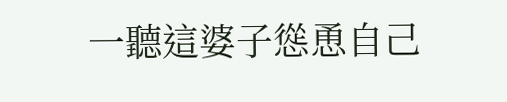一聽這婆子慫恿自己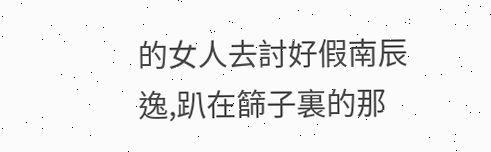的女人去討好假南辰逸,趴在篩子裏的那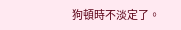狗頓時不淡定了。